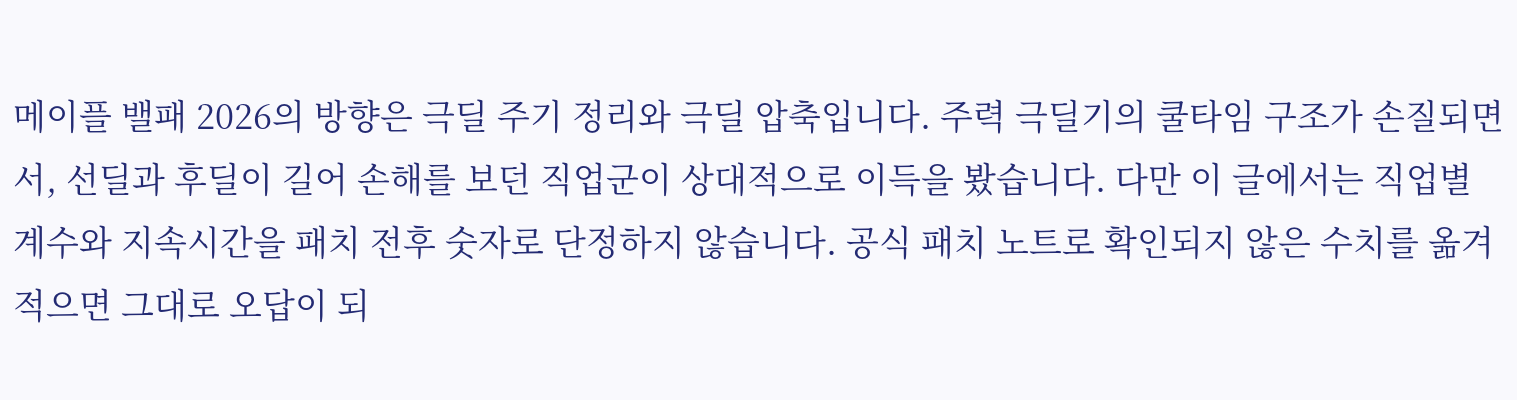메이플 밸패 2026의 방향은 극딜 주기 정리와 극딜 압축입니다. 주력 극딜기의 쿨타임 구조가 손질되면서, 선딜과 후딜이 길어 손해를 보던 직업군이 상대적으로 이득을 봤습니다. 다만 이 글에서는 직업별 계수와 지속시간을 패치 전후 숫자로 단정하지 않습니다. 공식 패치 노트로 확인되지 않은 수치를 옮겨 적으면 그대로 오답이 되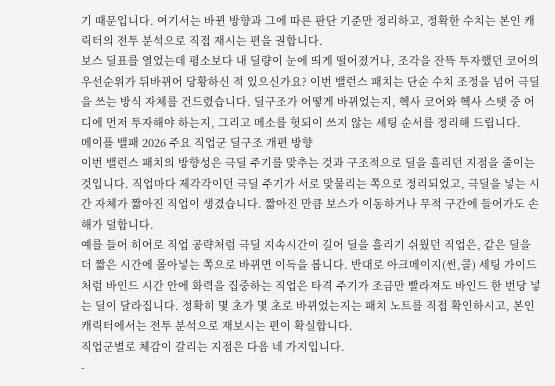기 때문입니다. 여기서는 바뀐 방향과 그에 따른 판단 기준만 정리하고, 정확한 수치는 본인 캐릭터의 전투 분석으로 직접 재시는 편을 권합니다.
보스 딜표를 열었는데 평소보다 내 딜량이 눈에 띄게 떨어졌거나, 조각을 잔뜩 투자했던 코어의 우선순위가 뒤바뀌어 당황하신 적 있으신가요? 이번 밸런스 패치는 단순 수치 조정을 넘어 극딜을 쓰는 방식 자체를 건드렸습니다. 딜구조가 어떻게 바뀌었는지, 헥사 코어와 헥사 스탯 중 어디에 먼저 투자해야 하는지, 그리고 메소를 헛되이 쓰지 않는 세팅 순서를 정리해 드립니다.
메이플 밸패 2026 주요 직업군 딜구조 개편 방향
이번 밸런스 패치의 방향성은 극딜 주기를 맞추는 것과 구조적으로 딜을 흘리던 지점을 줄이는 것입니다. 직업마다 제각각이던 극딜 주기가 서로 맞물리는 쪽으로 정리되었고, 극딜을 넣는 시간 자체가 짧아진 직업이 생겼습니다. 짧아진 만큼 보스가 이동하거나 무적 구간에 들어가도 손해가 덜합니다.
예를 들어 히어로 직업 공략처럼 극딜 지속시간이 길어 딜을 흘리기 쉬웠던 직업은, 같은 딜을 더 짧은 시간에 몰아넣는 쪽으로 바뀌면 이득을 봅니다. 반대로 아크메이지(썬,콜) 세팅 가이드처럼 바인드 시간 안에 화력을 집중하는 직업은 타격 주기가 조금만 빨라져도 바인드 한 번당 넣는 딜이 달라집니다. 정확히 몇 초가 몇 초로 바뀌었는지는 패치 노트를 직접 확인하시고, 본인 캐릭터에서는 전투 분석으로 재보시는 편이 확실합니다.
직업군별로 체감이 갈리는 지점은 다음 네 가지입니다.
-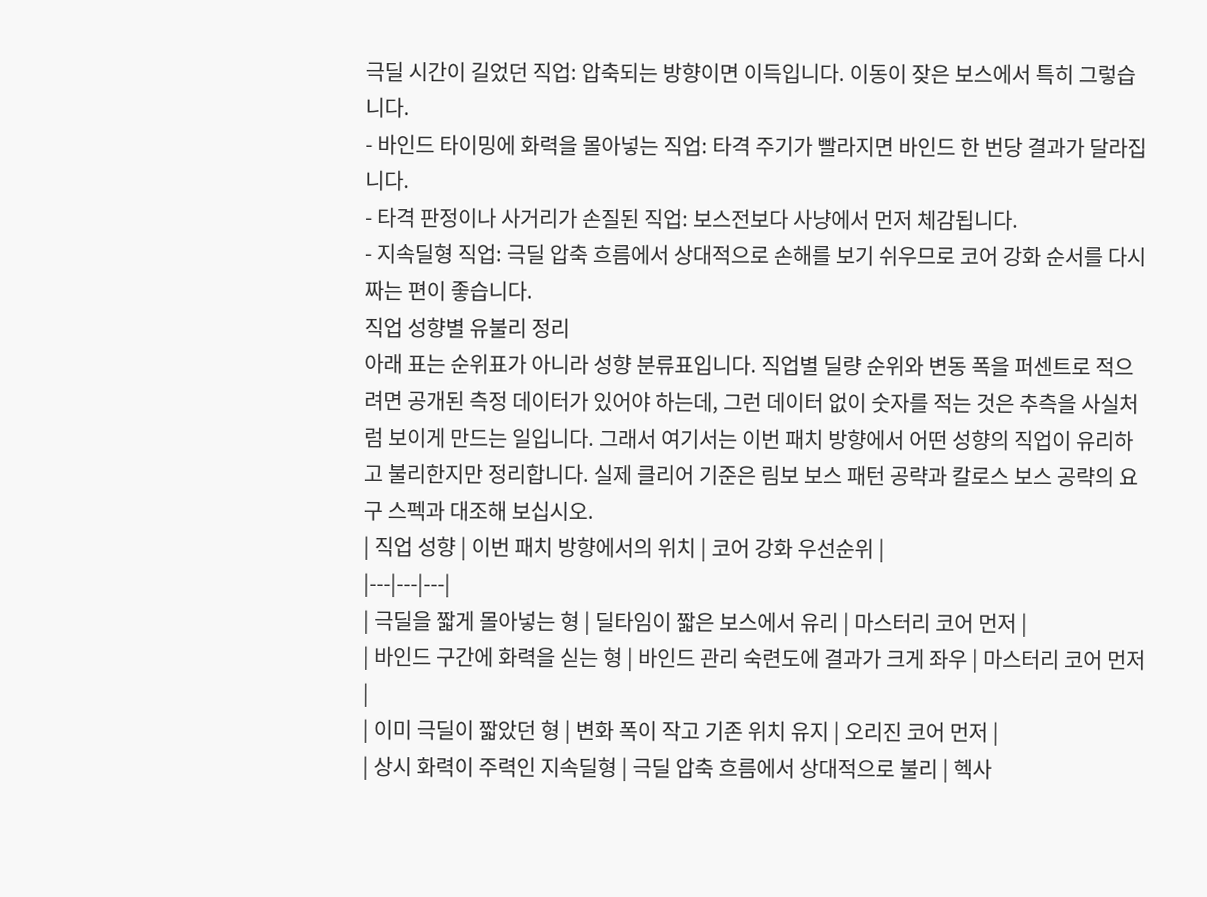극딜 시간이 길었던 직업: 압축되는 방향이면 이득입니다. 이동이 잦은 보스에서 특히 그렇습니다.
- 바인드 타이밍에 화력을 몰아넣는 직업: 타격 주기가 빨라지면 바인드 한 번당 결과가 달라집니다.
- 타격 판정이나 사거리가 손질된 직업: 보스전보다 사냥에서 먼저 체감됩니다.
- 지속딜형 직업: 극딜 압축 흐름에서 상대적으로 손해를 보기 쉬우므로 코어 강화 순서를 다시 짜는 편이 좋습니다.
직업 성향별 유불리 정리
아래 표는 순위표가 아니라 성향 분류표입니다. 직업별 딜량 순위와 변동 폭을 퍼센트로 적으려면 공개된 측정 데이터가 있어야 하는데, 그런 데이터 없이 숫자를 적는 것은 추측을 사실처럼 보이게 만드는 일입니다. 그래서 여기서는 이번 패치 방향에서 어떤 성향의 직업이 유리하고 불리한지만 정리합니다. 실제 클리어 기준은 림보 보스 패턴 공략과 칼로스 보스 공략의 요구 스펙과 대조해 보십시오.
| 직업 성향 | 이번 패치 방향에서의 위치 | 코어 강화 우선순위 |
|---|---|---|
| 극딜을 짧게 몰아넣는 형 | 딜타임이 짧은 보스에서 유리 | 마스터리 코어 먼저 |
| 바인드 구간에 화력을 싣는 형 | 바인드 관리 숙련도에 결과가 크게 좌우 | 마스터리 코어 먼저 |
| 이미 극딜이 짧았던 형 | 변화 폭이 작고 기존 위치 유지 | 오리진 코어 먼저 |
| 상시 화력이 주력인 지속딜형 | 극딜 압축 흐름에서 상대적으로 불리 | 헥사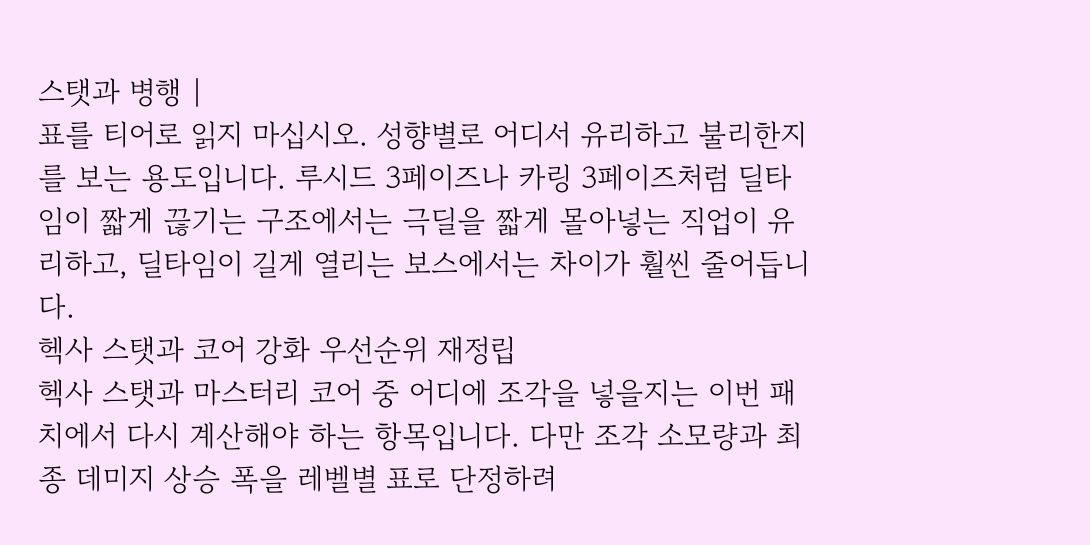스탯과 병행 |
표를 티어로 읽지 마십시오. 성향별로 어디서 유리하고 불리한지를 보는 용도입니다. 루시드 3페이즈나 카링 3페이즈처럼 딜타임이 짧게 끊기는 구조에서는 극딜을 짧게 몰아넣는 직업이 유리하고, 딜타임이 길게 열리는 보스에서는 차이가 훨씬 줄어듭니다.
헥사 스탯과 코어 강화 우선순위 재정립
헥사 스탯과 마스터리 코어 중 어디에 조각을 넣을지는 이번 패치에서 다시 계산해야 하는 항목입니다. 다만 조각 소모량과 최종 데미지 상승 폭을 레벨별 표로 단정하려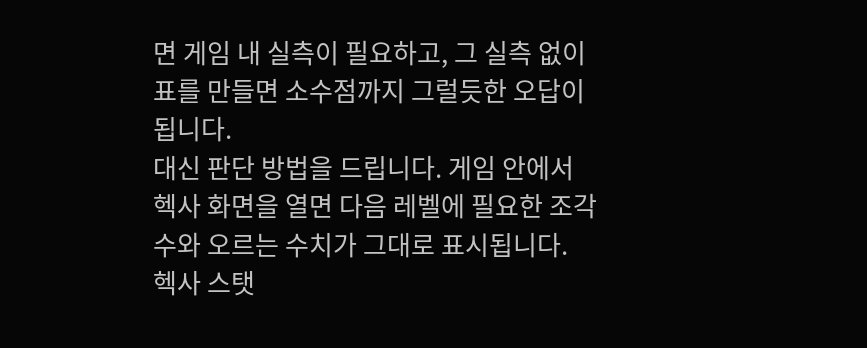면 게임 내 실측이 필요하고, 그 실측 없이 표를 만들면 소수점까지 그럴듯한 오답이 됩니다.
대신 판단 방법을 드립니다. 게임 안에서 헥사 화면을 열면 다음 레벨에 필요한 조각 수와 오르는 수치가 그대로 표시됩니다. 헥사 스탯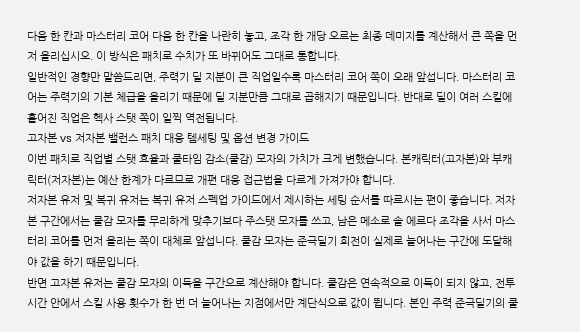다음 한 칸과 마스터리 코어 다음 한 칸을 나란히 놓고, 조각 한 개당 오르는 최종 데미지를 계산해서 큰 쪽을 먼저 올리십시오. 이 방식은 패치로 수치가 또 바뀌어도 그대로 통합니다.
일반적인 경향만 말씀드리면, 주력기 딜 지분이 큰 직업일수록 마스터리 코어 쪽이 오래 앞섭니다. 마스터리 코어는 주력기의 기본 체급을 올리기 때문에 딜 지분만큼 그대로 곱해지기 때문입니다. 반대로 딜이 여러 스킬에 흩어진 직업은 헥사 스탯 쪽이 일찍 역전됩니다.
고자본 vs 저자본 밸런스 패치 대응 템세팅 및 옵션 변경 가이드
이번 패치로 직업별 스탯 효율과 쿨타임 감소(쿨감) 모자의 가치가 크게 변했습니다. 본캐릭터(고자본)와 부캐릭터(저자본)는 예산 한계가 다르므로 개편 대응 접근법을 다르게 가져가야 합니다.
저자본 유저 및 복귀 유저는 복귀 유저 스펙업 가이드에서 제시하는 세팅 순서를 따르시는 편이 좋습니다. 저자본 구간에서는 쿨감 모자를 무리하게 맞추기보다 주스탯 모자를 쓰고, 남은 메소로 솔 에르다 조각을 사서 마스터리 코어를 먼저 올리는 쪽이 대체로 앞섭니다. 쿨감 모자는 준극딜기 회전이 실제로 늘어나는 구간에 도달해야 값을 하기 때문입니다.
반면 고자본 유저는 쿨감 모자의 이득을 구간으로 계산해야 합니다. 쿨감은 연속적으로 이득이 되지 않고, 전투 시간 안에서 스킬 사용 횟수가 한 번 더 늘어나는 지점에서만 계단식으로 값이 뜁니다. 본인 주력 준극딜기의 쿨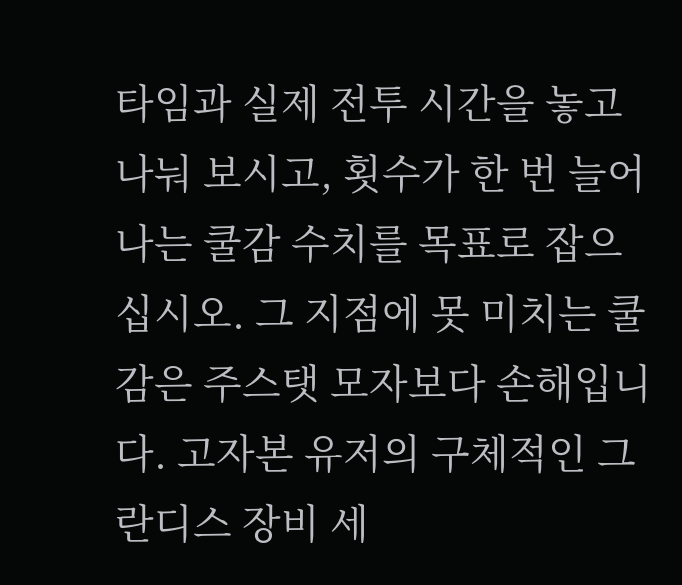타임과 실제 전투 시간을 놓고 나눠 보시고, 횟수가 한 번 늘어나는 쿨감 수치를 목표로 잡으십시오. 그 지점에 못 미치는 쿨감은 주스탯 모자보다 손해입니다. 고자본 유저의 구체적인 그란디스 장비 세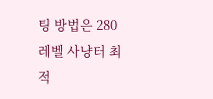팅 방법은 280레벨 사냥터 최적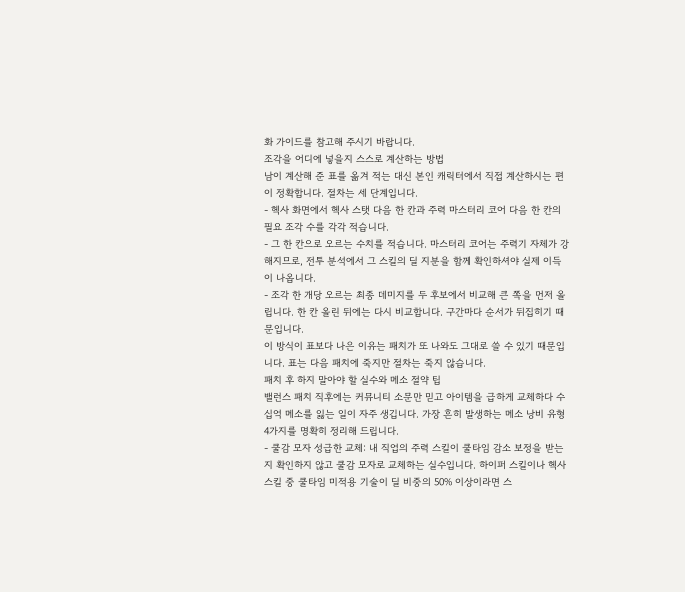화 가이드를 참고해 주시기 바랍니다.
조각을 어디에 넣을지 스스로 계산하는 방법
남이 계산해 준 표를 옮겨 적는 대신 본인 캐릭터에서 직접 계산하시는 편이 정확합니다. 절차는 세 단계입니다.
- 헥사 화면에서 헥사 스탯 다음 한 칸과 주력 마스터리 코어 다음 한 칸의 필요 조각 수를 각각 적습니다.
- 그 한 칸으로 오르는 수치를 적습니다. 마스터리 코어는 주력기 자체가 강해지므로, 전투 분석에서 그 스킬의 딜 지분을 함께 확인하셔야 실제 이득이 나옵니다.
- 조각 한 개당 오르는 최종 데미지를 두 후보에서 비교해 큰 쪽을 먼저 올립니다. 한 칸 올린 뒤에는 다시 비교합니다. 구간마다 순서가 뒤집히기 때문입니다.
이 방식이 표보다 나은 이유는 패치가 또 나와도 그대로 쓸 수 있기 때문입니다. 표는 다음 패치에 죽지만 절차는 죽지 않습니다.
패치 후 하지 말아야 할 실수와 메소 절약 팁
밸런스 패치 직후에는 커뮤니티 소문만 믿고 아이템을 급하게 교체하다 수십억 메소를 잃는 일이 자주 생깁니다. 가장 흔히 발생하는 메소 낭비 유형 4가지를 명확히 정리해 드립니다.
- 쿨감 모자 성급한 교체: 내 직업의 주력 스킬이 쿨타임 감소 보정을 받는지 확인하지 않고 쿨감 모자로 교체하는 실수입니다. 하이퍼 스킬이나 헥사 스킬 중 쿨타임 미적용 기술이 딜 비중의 50% 이상이라면 스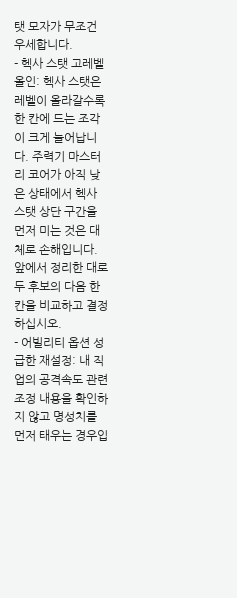탯 모자가 무조건 우세합니다.
- 헥사 스탯 고레벨 올인: 헥사 스탯은 레벨이 올라갈수록 한 칸에 드는 조각이 크게 늘어납니다. 주력기 마스터리 코어가 아직 낮은 상태에서 헥사 스탯 상단 구간을 먼저 미는 것은 대체로 손해입니다. 앞에서 정리한 대로 두 후보의 다음 한 칸을 비교하고 결정하십시오.
- 어빌리티 옵션 성급한 재설정: 내 직업의 공격속도 관련 조정 내용을 확인하지 않고 명성치를 먼저 태우는 경우입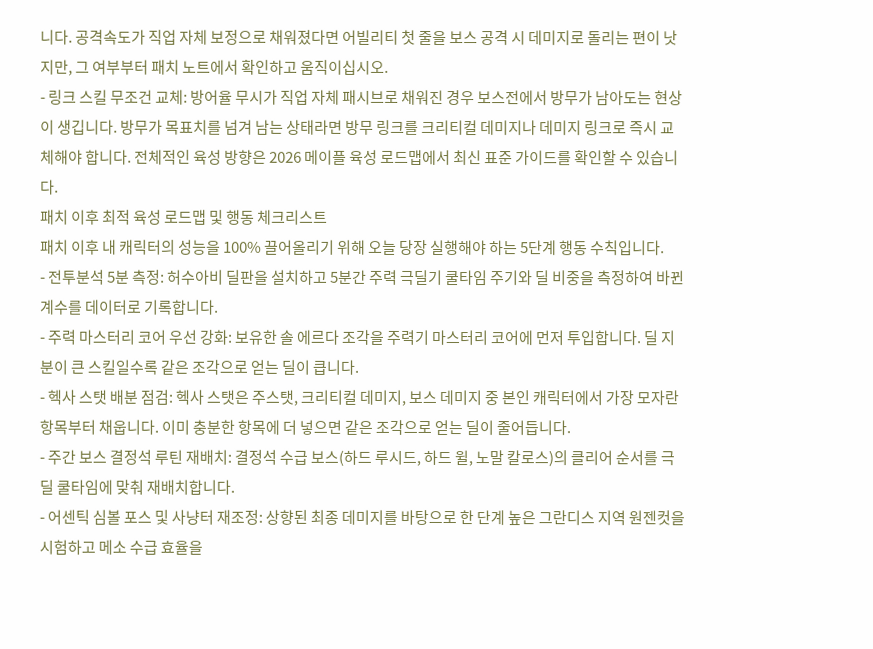니다. 공격속도가 직업 자체 보정으로 채워졌다면 어빌리티 첫 줄을 보스 공격 시 데미지로 돌리는 편이 낫지만, 그 여부부터 패치 노트에서 확인하고 움직이십시오.
- 링크 스킬 무조건 교체: 방어율 무시가 직업 자체 패시브로 채워진 경우 보스전에서 방무가 남아도는 현상이 생깁니다. 방무가 목표치를 넘겨 남는 상태라면 방무 링크를 크리티컬 데미지나 데미지 링크로 즉시 교체해야 합니다. 전체적인 육성 방향은 2026 메이플 육성 로드맵에서 최신 표준 가이드를 확인할 수 있습니다.
패치 이후 최적 육성 로드맵 및 행동 체크리스트
패치 이후 내 캐릭터의 성능을 100% 끌어올리기 위해 오늘 당장 실행해야 하는 5단계 행동 수칙입니다.
- 전투분석 5분 측정: 허수아비 딜판을 설치하고 5분간 주력 극딜기 쿨타임 주기와 딜 비중을 측정하여 바뀐 계수를 데이터로 기록합니다.
- 주력 마스터리 코어 우선 강화: 보유한 솔 에르다 조각을 주력기 마스터리 코어에 먼저 투입합니다. 딜 지분이 큰 스킬일수록 같은 조각으로 얻는 딜이 큽니다.
- 헥사 스탯 배분 점검: 헥사 스탯은 주스탯, 크리티컬 데미지, 보스 데미지 중 본인 캐릭터에서 가장 모자란 항목부터 채웁니다. 이미 충분한 항목에 더 넣으면 같은 조각으로 얻는 딜이 줄어듭니다.
- 주간 보스 결정석 루틴 재배치: 결정석 수급 보스(하드 루시드, 하드 윌, 노말 칼로스)의 클리어 순서를 극딜 쿨타임에 맞춰 재배치합니다.
- 어센틱 심볼 포스 및 사냥터 재조정: 상향된 최종 데미지를 바탕으로 한 단계 높은 그란디스 지역 원젠컷을 시험하고 메소 수급 효율을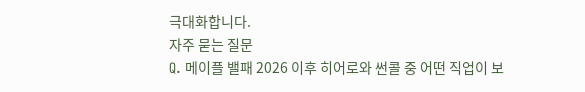극대화합니다.
자주 묻는 질문
Q. 메이플 밸패 2026 이후 히어로와 썬콜 중 어떤 직업이 보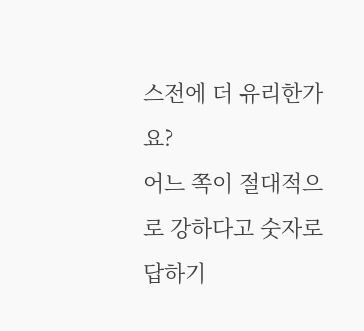스전에 더 유리한가요?
어느 쪽이 절대적으로 강하다고 숫자로 답하기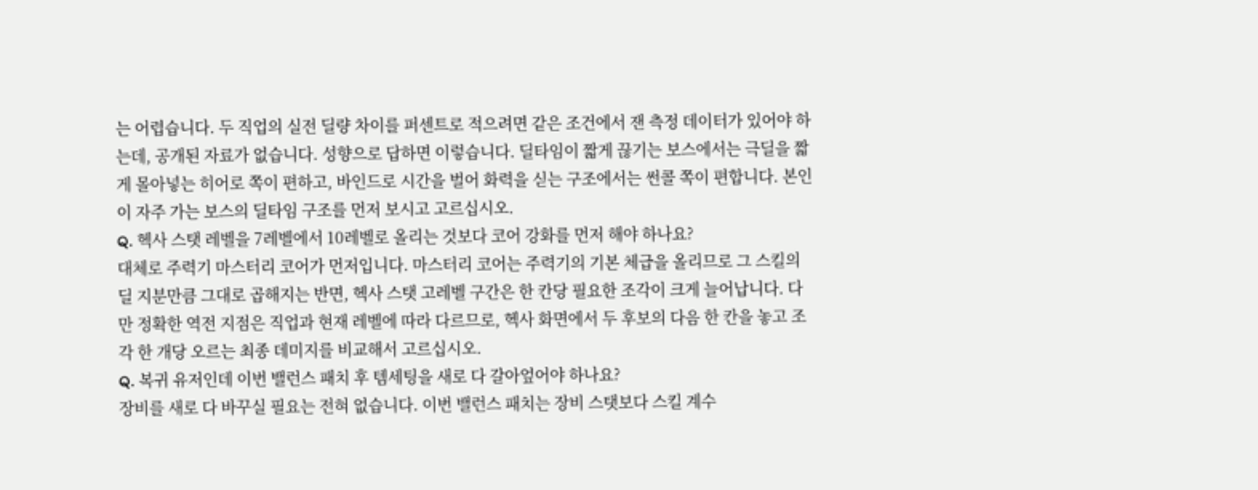는 어렵습니다. 두 직업의 실전 딜량 차이를 퍼센트로 적으려면 같은 조건에서 잰 측정 데이터가 있어야 하는데, 공개된 자료가 없습니다. 성향으로 답하면 이렇습니다. 딜타임이 짧게 끊기는 보스에서는 극딜을 짧게 몰아넣는 히어로 쪽이 편하고, 바인드로 시간을 벌어 화력을 싣는 구조에서는 썬콜 쪽이 편합니다. 본인이 자주 가는 보스의 딜타임 구조를 먼저 보시고 고르십시오.
Q. 헥사 스탯 레벨을 7레벨에서 10레벨로 올리는 것보다 코어 강화를 먼저 해야 하나요?
대체로 주력기 마스터리 코어가 먼저입니다. 마스터리 코어는 주력기의 기본 체급을 올리므로 그 스킬의 딜 지분만큼 그대로 곱해지는 반면, 헥사 스탯 고레벨 구간은 한 칸당 필요한 조각이 크게 늘어납니다. 다만 정확한 역전 지점은 직업과 현재 레벨에 따라 다르므로, 헥사 화면에서 두 후보의 다음 한 칸을 놓고 조각 한 개당 오르는 최종 데미지를 비교해서 고르십시오.
Q. 복귀 유저인데 이번 밸런스 패치 후 템세팅을 새로 다 갈아엎어야 하나요?
장비를 새로 다 바꾸실 필요는 전혀 없습니다. 이번 밸런스 패치는 장비 스탯보다 스킬 계수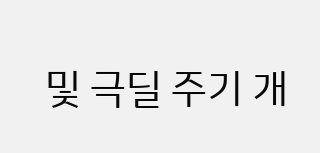및 극딜 주기 개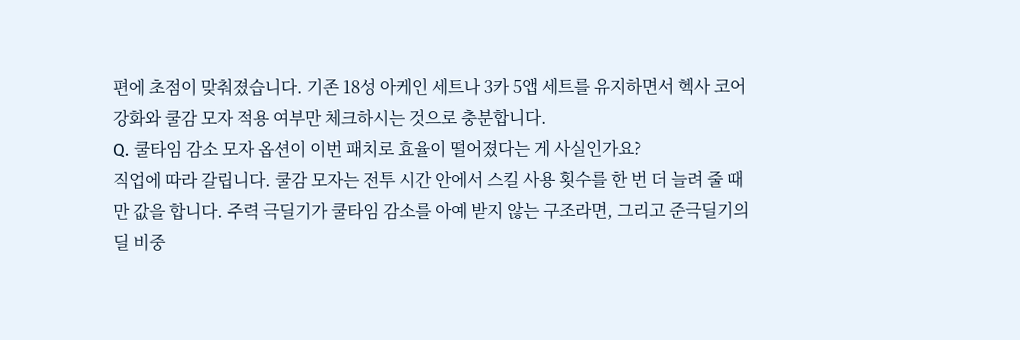편에 초점이 맞춰졌습니다. 기존 18성 아케인 세트나 3카 5앱 세트를 유지하면서 헥사 코어 강화와 쿨감 모자 적용 여부만 체크하시는 것으로 충분합니다.
Q. 쿨타임 감소 모자 옵션이 이번 패치로 효율이 떨어졌다는 게 사실인가요?
직업에 따라 갈립니다. 쿨감 모자는 전투 시간 안에서 스킬 사용 횟수를 한 번 더 늘려 줄 때만 값을 합니다. 주력 극딜기가 쿨타임 감소를 아예 받지 않는 구조라면, 그리고 준극딜기의 딜 비중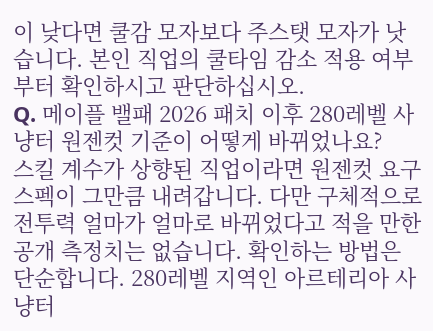이 낮다면 쿨감 모자보다 주스탯 모자가 낫습니다. 본인 직업의 쿨타임 감소 적용 여부부터 확인하시고 판단하십시오.
Q. 메이플 밸패 2026 패치 이후 280레벨 사냥터 원젠컷 기준이 어떻게 바뀌었나요?
스킬 계수가 상향된 직업이라면 원젠컷 요구 스펙이 그만큼 내려갑니다. 다만 구체적으로 전투력 얼마가 얼마로 바뀌었다고 적을 만한 공개 측정치는 없습니다. 확인하는 방법은 단순합니다. 280레벨 지역인 아르테리아 사냥터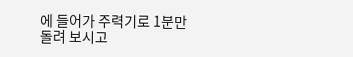에 들어가 주력기로 1분만 돌려 보시고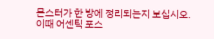몬스터가 한 방에 정리되는지 보십시오. 이때 어센틱 포스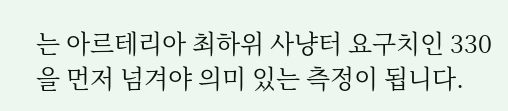는 아르테리아 최하위 사냥터 요구치인 330을 먼저 넘겨야 의미 있는 측정이 됩니다.